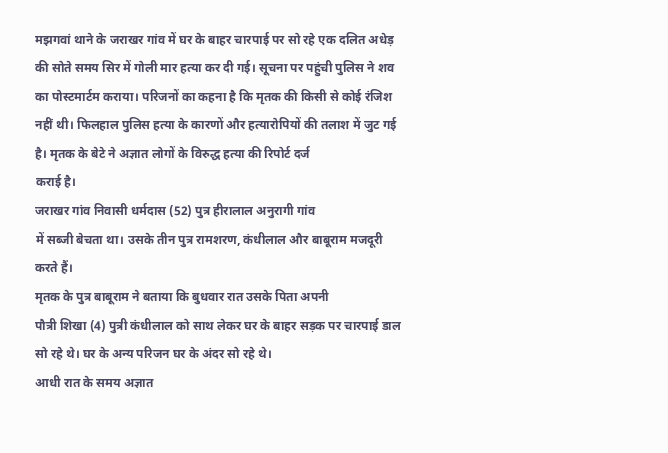मझगवां थाने के जराखर गांव में घर के बाहर चारपाई पर सो रहे एक दलित अधेड़
की सोते समय सिर में गोली मार हत्या कर दी गई। सूचना पर पहुंची पुलिस ने शव
का पोस्टमार्टम कराया। परिजनों का कहना है कि मृतक की किसी से कोई रंजिश
नहीं थी। फिलहाल पुलिस हत्या के कारणों और हत्यारोपियों की तलाश में जुट गई
है। मृतक के बेटे ने अज्ञात लोगों के विरुद्ध हत्या की रिपोर्ट दर्ज
कराई है।
जराखर गांव निवासी धर्मदास (52) पुत्र हीरालाल अनुरागी गांव
में सब्जी बेचता था। उसके तीन पुत्र रामशरण, कंधीलाल और बाबूराम मजदूरी
करते हैं।
मृतक के पुत्र बाबूराम ने बताया कि बुधवार रात उसके पिता अपनी
पौत्री शिखा (4) पुत्री कंधीलाल को साथ लेकर घर के बाहर सड़क पर चारपाई डाल
सो रहे थे। घर के अन्य परिजन घर के अंदर सो रहे थे।
आधी रात के समय अज्ञात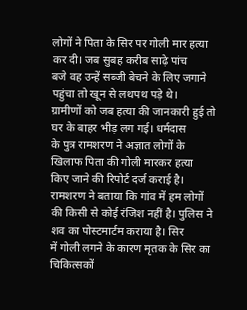लोगों ने पिता के सिर पर गोली मार हत्या कर दी। जब सुबह करीब साढ़े पांच
बजे वह उन्हें सब्जी बेचने के लिए जगाने पहुंचा तो खून से लथपथ पड़े थे।
ग्रामीणों को जब हत्या की जानकारी हुई तो घर के बाहर भीड़ लग गई। धर्मदास
के पुत्र रामशरण ने अज्ञात लोगों के खिलाफ पिता की गोली मारकर हत्या
किए जाने की रिपोर्ट दर्ज कराई है।
रामशरण ने बताया कि गांव में हम लोगों
की किसी से कोई रंजिश नहीं है। पुलिस ने शव का पोस्टमार्टम कराया है। सिर
में गोली लगने के कारण मृतक के सिर का चिकित्सकों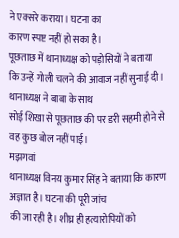ने एक्सरे कराया। घटना का
कारण स्पष्ट नहीं हो सका है।
पूछताछ में थानाध्यक्ष को पड़ोसियों ने बताया
कि उन्हें गोली चलने की आवाज नहीं सुनाई दी। थानाध्यक्ष ने बाबा के साथ
सोई शिखा से पूछताछ की पर डरी सहमी होने से वह कुछ बोल नहीं पाई।
मझगवां
थानाध्यक्ष विनय कुमार सिंह ने बताया कि कारण अज्ञात है। घटना की पूरी जांच
की जा रही है। शीघ्र ही हत्यारोपियों को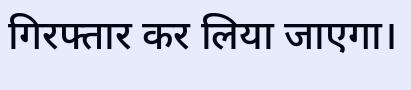गिरफ्तार कर लिया जाएगा।